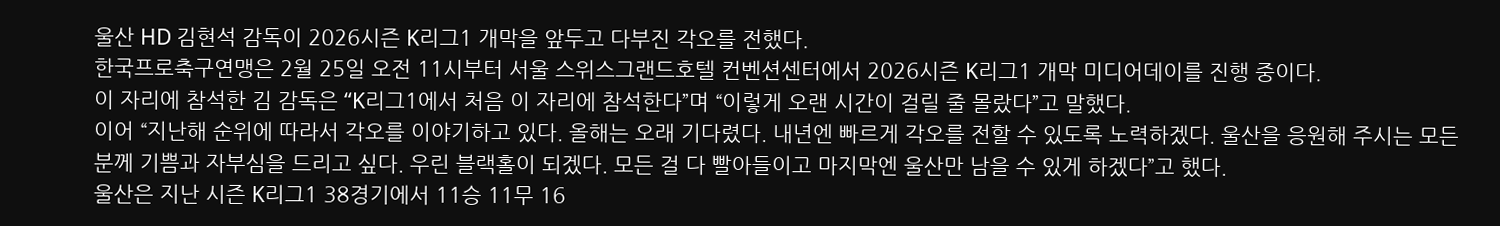울산 HD 김현석 감독이 2026시즌 K리그1 개막을 앞두고 다부진 각오를 전했다.
한국프로축구연맹은 2월 25일 오전 11시부터 서울 스위스그랜드호텔 컨벤션센터에서 2026시즌 K리그1 개막 미디어데이를 진행 중이다.
이 자리에 참석한 김 감독은 “K리그1에서 처음 이 자리에 참석한다”며 “이렇게 오랜 시간이 걸릴 줄 몰랐다”고 말했다.
이어 “지난해 순위에 따라서 각오를 이야기하고 있다. 올해는 오래 기다렸다. 내년엔 빠르게 각오를 전할 수 있도록 노력하겠다. 울산을 응원해 주시는 모든 분께 기쁨과 자부심을 드리고 싶다. 우린 블랙홀이 되겠다. 모든 걸 다 빨아들이고 마지막엔 울산만 남을 수 있게 하겠다”고 했다.
울산은 지난 시즌 K리그1 38경기에서 11승 11무 16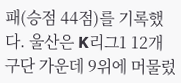패(승점 44점)를 기록했다. 울산은 K리그1 12개 구단 가운데 9위에 머물렀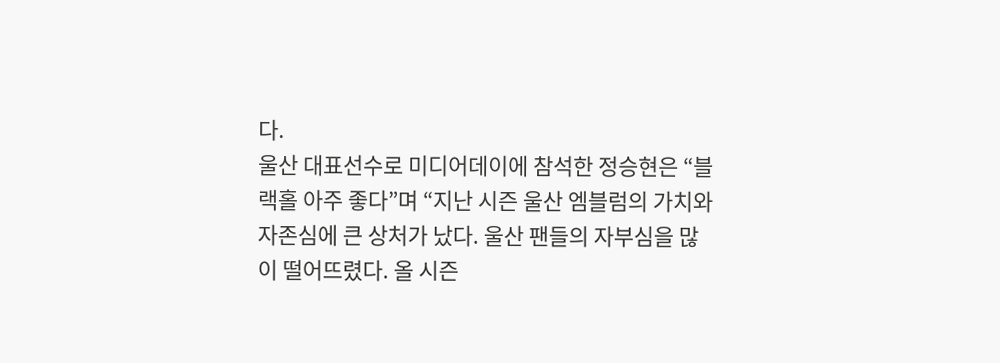다.
울산 대표선수로 미디어데이에 참석한 정승현은 “블랙홀 아주 좋다”며 “지난 시즌 울산 엠블럼의 가치와 자존심에 큰 상처가 났다. 울산 팬들의 자부심을 많이 떨어뜨렸다. 올 시즌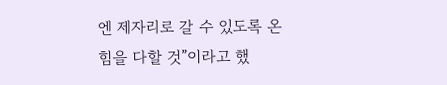엔 제자리로 갈 수 있도록 온 힘을 다할 것”이라고 했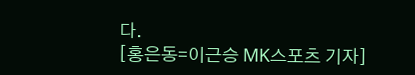다.
[홍은동=이근승 MK스포츠 기자]